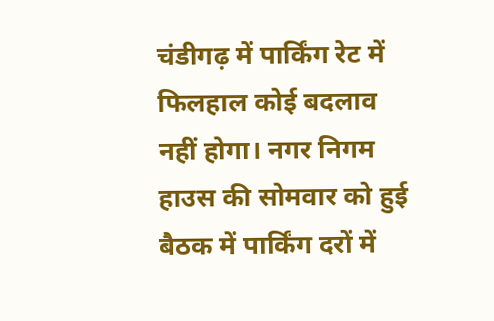चंडीगढ़ में पार्किंग रेट में फिलहाल कोई बदलाव नहीं होगा। नगर निगम हाउस की सोमवार को हुई बैठक में पार्किंग दरों में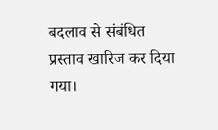बदलाव से संबंधित प्रस्ताव खारिज कर दिया गया।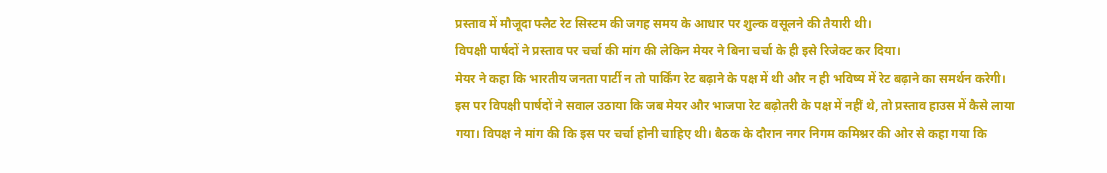प्रस्ताव में मौजूदा फ्लैट रेट सिस्टम की जगह समय के आधार पर शुल्क वसूलने की तैयारी थी।
विपक्षी पार्षदों ने प्रस्ताव पर चर्चा की मांग की लेकिन मेयर ने बिना चर्चा के ही इसे रिजेक्ट कर दिया।
मेयर ने कहा कि भारतीय जनता पार्टी न तो पार्किंग रेट बढ़ाने के पक्ष में थी और न ही भविष्य में रेट बढ़ाने का समर्थन करेगी। इस पर विपक्षी पार्षदों ने सवाल उठाया कि जब मेयर और भाजपा रेट बढ़ोतरी के पक्ष में नहीं थे, तो प्रस्ताव हाउस में कैसे लाया गया। विपक्ष ने मांग की कि इस पर चर्चा होनी चाहिए थी। बैठक के दौरान नगर निगम कमिश्नर की ओर से कहा गया कि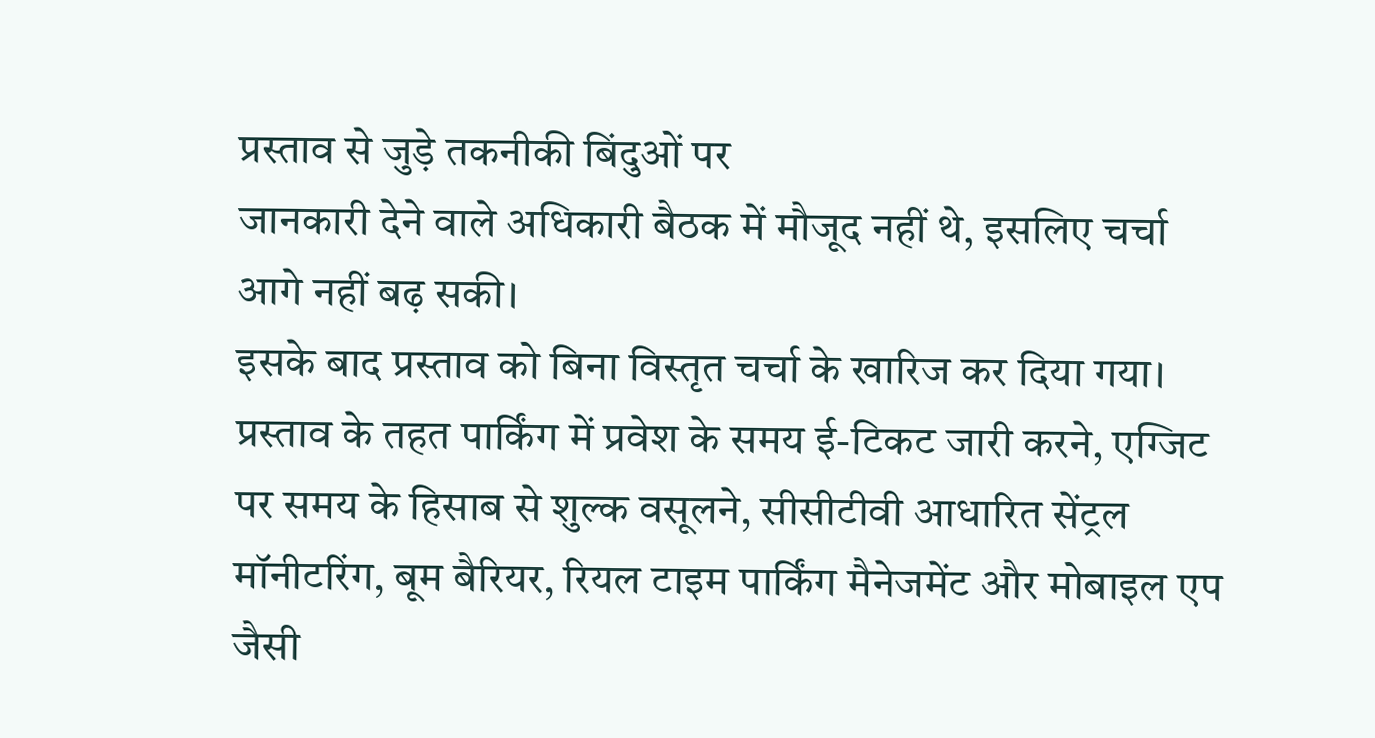प्रस्ताव से जुड़े तकनीकी बिंदुओं पर
जानकारी देने वाले अधिकारी बैठक में मौजूद नहीं थे, इसलिए चर्चा आगे नहीं बढ़ सकी।
इसके बाद प्रस्ताव को बिना विस्तृत चर्चा के खारिज कर दिया गया।
प्रस्ताव के तहत पार्किंग में प्रवेश के समय ई-टिकट जारी करने, एग्जिट पर समय के हिसाब से शुल्क वसूलने, सीसीटीवी आधारित सेंट्रल मॉनीटरिंग, बूम बैरियर, रियल टाइम पार्किंग मैनेजमेंट और मोबाइल एप जैसी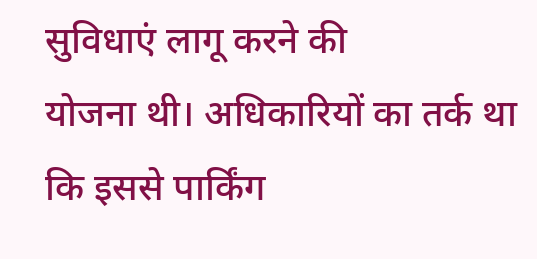सुविधाएं लागू करने की
योजना थी। अधिकारियों का तर्क था कि इससे पार्किंग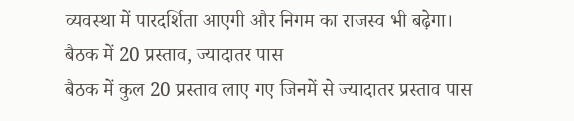व्यवस्था में पारदर्शिता आएगी और निगम का राजस्व भी बढ़ेगा।
बैठक में 20 प्रस्ताव, ज्यादातर पास
बैठक में कुल 20 प्रस्ताव लाए गए जिनमें से ज्यादातर प्रस्ताव पास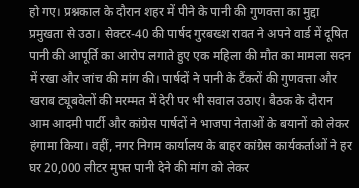हो गए। प्रश्नकाल के दौरान शहर में पीने के पानी की गुणवत्ता का मुद्दा प्रमुखता से उठा। सेक्टर-40 की पार्षद गुरबख्श रावत ने अपने वार्ड में दूषित पानी की आपूर्ति का आरोप लगाते हुए एक महिला की मौत का मामला सदन में रखा और जांच की मांग की। पार्षदों ने पानी के टैंकरों की गुणवत्ता और खराब ट्यूबवेलों की मरम्मत में देरी पर भी सवाल उठाए। बैठक के दौरान आम आदमी पार्टी और कांग्रेस पार्षदों ने भाजपा नेताओं के बयानों को लेकर हंगामा किया। वहीं, नगर निगम कार्यालय के बाहर कांग्रेस कार्यकर्ताओं ने हर घर 20,000 लीटर मुफ्त पानी देने की मांग को लेकर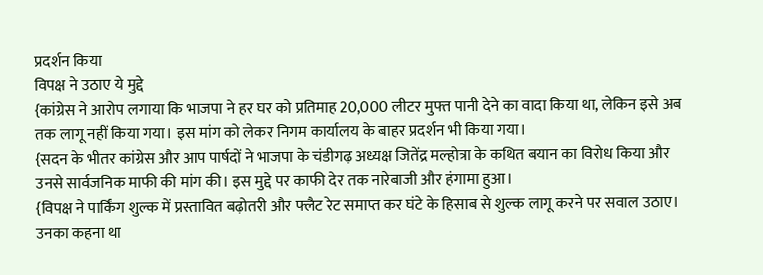प्रदर्शन किया
विपक्ष ने उठाए ये मुद्दे
{कांग्रेस ने आरोप लगाया कि भाजपा ने हर घर को प्रतिमाह 20,000 लीटर मुफ्त पानी देने का वादा किया था, लेकिन इसे अब तक लागू नहीं किया गया। इस मांग को लेकर निगम कार्यालय के बाहर प्रदर्शन भी किया गया।
{सदन के भीतर कांग्रेस और आप पार्षदों ने भाजपा के चंडीगढ़ अध्यक्ष जितेंद्र मल्होत्रा के कथित बयान का विरोध किया और उनसे सार्वजनिक माफी की मांग की। इस मुद्दे पर काफी देर तक नारेबाजी और हंगामा हुआ।
{विपक्ष ने पार्किंग शुल्क में प्रस्तावित बढ़ोतरी और फ्लैट रेट समाप्त कर घंटे के हिसाब से शुल्क लागू करने पर सवाल उठाए। उनका कहना था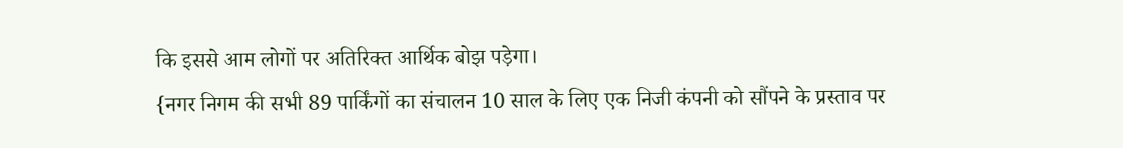कि इससे आम लोगों पर अतिरिक्त आर्थिक बोझ पड़ेगा।
{नगर निगम की सभी 89 पार्किंगों का संचालन 10 साल के लिए एक निजी कंपनी को सौंपने के प्रस्ताव पर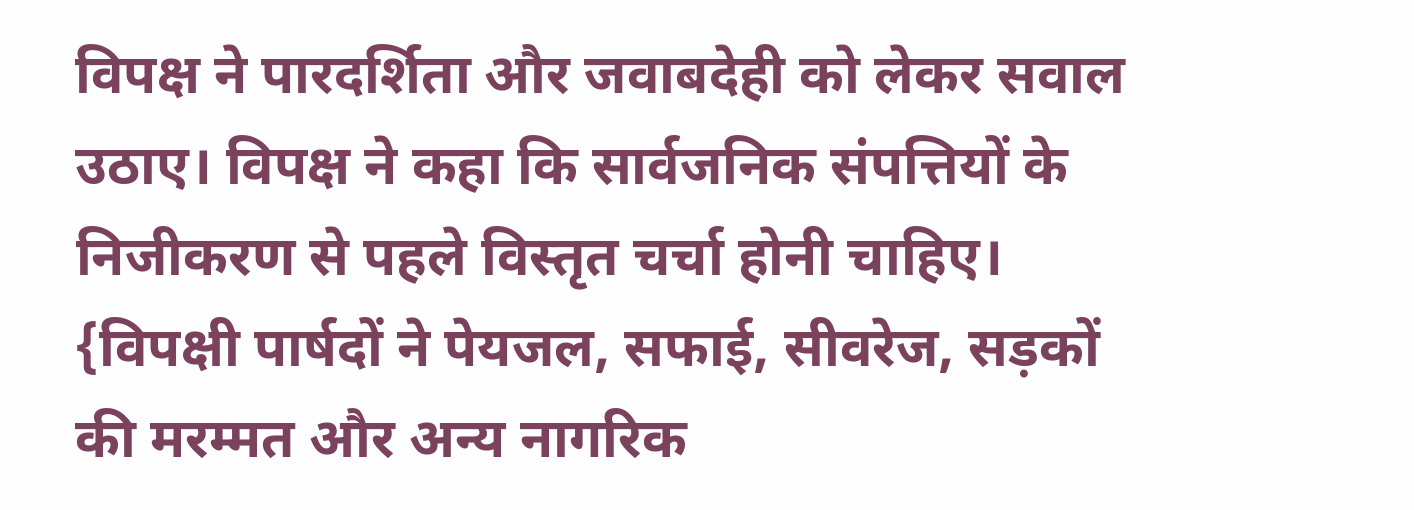विपक्ष ने पारदर्शिता और जवाबदेही को लेकर सवाल उठाए। विपक्ष ने कहा कि सार्वजनिक संपत्तियों के निजीकरण से पहले विस्तृत चर्चा होनी चाहिए।
{विपक्षी पार्षदों ने पेयजल, सफाई, सीवरेज, सड़कों की मरम्मत और अन्य नागरिक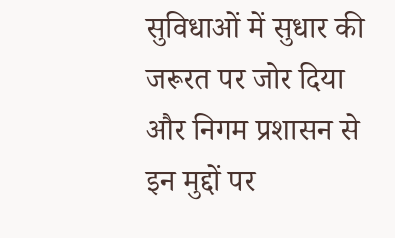सुविधाओं में सुधार की जरूरत पर जोर दिया और निगम प्रशासन से इन मुद्दों पर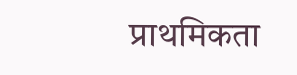प्राथमिकता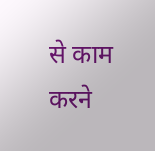से काम करने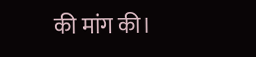की मांग की।